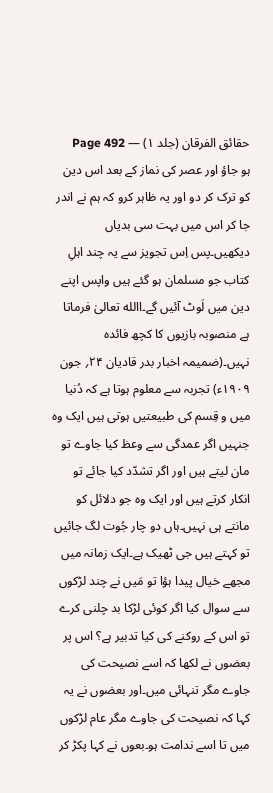حقائق الفرقان (جلد ۱) — Page 492
ہو جاؤ اور عصر کی نماز کے بعد اس دین کو ترک کر دو اور یہ ظاہر کرو کہ ہم نے اندر جا کر اس میں بہت سی بدیاں دیکھیں۔پس اِس تجویز سے یہ چند اہلِ کتاب جو مسلمان ہو گئے ہیں واپس اپنے دین میں لَوٹ آئیں گے۔االله تعالیٰ فرماتا ہے منصوبہ بازیوں کا کچھ فائدہ نہیں۔(ضمیمہ اخبار بدر قادیان ۲۴؍ جون ۱۹۰۹ء) تجربہ سے معلوم ہوتا ہے کہ دُنیا میں و قِسم کی طبیعتیں ہوتی ہیں ایک وہ جنہیں اگر عمدگی سے وعظ کیا جاوے تو مان لیتے ہیں اور اگر تشدّد کیا جائے تو انکار کرتے ہیں اور ایک وہ جو دلائل کو مانتے ہی نہیں۔ہاں دو چار جُوت لگ جائیں تو کہتے ہیں جی ٹھیک ہے۔ایک زمانہ میں مجھے خیال پیدا ہؤا تو مَیں نے چند لڑکوں سے سوال کیا اگر کوئی لڑکا بد چلنی کرے تو اس کے روکنے کی کیا تدبیر ہے؟ اس پر بعضوں نے لکھا کہ اسے نصیحت کی جاوے مگر تنہائی میں۔اور بعضوں نے یہ کہا کہ نصیحت کی جاوے مگر عام لڑکوں میں تا اسے ندامت ہو۔بعوں نے کہا پکڑ کر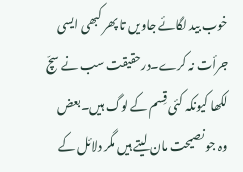خوب بید لگائے جاویں تا پھر کبھی ایسی جرأت نہ کرے۔درحقیقت سب نے سچّ لکھا کیونکہ کئی قِسم کے لوگ ہیں۔بعض وہ جو نصیحت مان لیتے ہیں مگر دلائل کے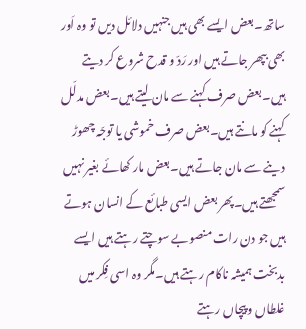ساتھ۔بعض ایسے بھی ہیں جنہیں دلائل دیں تو وہ اَور بھی بپھر جاتے ہیں اور رَدّ و قدح شروع کر دیتے ہیں۔بعض صرف کہنے سے مان لیتے ہیں۔بعض مدلّل کہنے کو مانتے ہیں۔بعض صرف خموشی یا توجّہ چھوڑ دینے سے مان جاتے ہیں۔بعض مار کھائے بغیر نہیں سمجھتے ہیں۔پھر بعض ایسی طبائع کے انسان ہوتے ہیں جو دن رات منصوبے سوچتے رہتے ہیں ایسے بدبخت ہمیشہ ناکام رہتے ہیں۔مگر وہ اسی فِکر میں غلطاں و پیچاں رہتے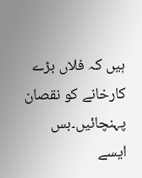ہیں کہ فلاں بڑے کارخانے کو نقصان پہنچائیں۔بس ایسے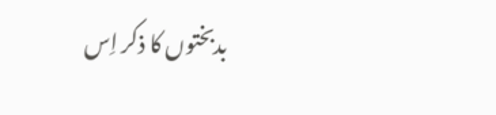بدبختوں کا ذکر اِس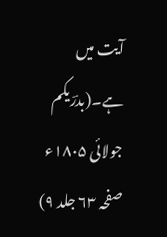آیت میں ہے۔(بدرؔیکم جولائی ۱۸۰۵ء صفحہ ۶۳ جلد ۹)